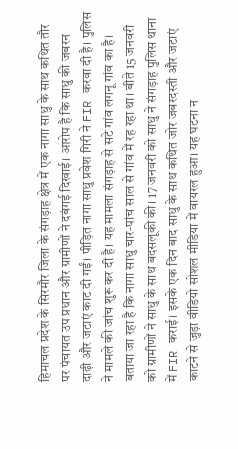हिमाचल प्रदेश के सिरमौर जिला के संगड़ाह क्षेत्र में एक नागा साधु के साथ कथित तौर पर पंचायत उप प्रधान और ग्रामीणों ने दबंगई दिखाई। आरोप है कि साधु की जबरन दाढ़ी और जटाएं काट दी गईं। पीड़ित नागा साधु प्रवेश गिरी ने FIR करवा दी है। पुलिस ने मामले की जांच शुरू कर दी है। यह मामला संगड़ाह से सटे गांव लगनू गांव का है। बताया जा रहा है कि नागा साधु चार-पांच साल से गांव में रह रहा था। बीते 15 जनवरी को ग्रामीणों ने साधु के साथ बदसलूकी की। 17 जनवरी को साधु ने संगड़ाह पुलिस थाना में FIR कराई। इसके एक दिन बाद साधु के साथ कथित जोर जबरदस्ती और जटाएं काटने से जुड़ा वीडियो सोशल मीडिया में वायरल हुआ। यह घटना न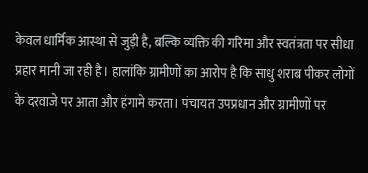केवल धार्मिक आस्था से जुड़ी है, बल्कि व्यक्ति की गरिमा और स्वतंत्रता पर सीधा प्रहार मानी जा रही है। हालांकि ग्रामीणों का आरोप है कि साधु शराब पीकर लोगों के दरवाजे पर आता और हंगामे करता। पंचायत उपप्रधान और ग्रामीणों पर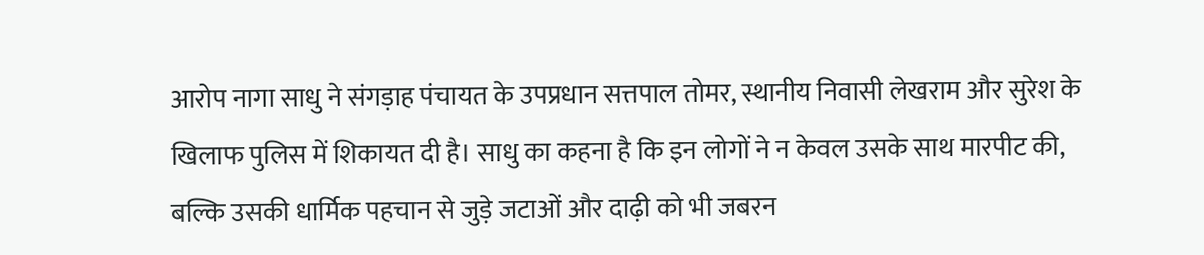आरोप नागा साधु ने संगड़ाह पंचायत के उपप्रधान सत्तपाल तोमर, स्थानीय निवासी लेखराम और सुरेश के खिलाफ पुलिस में शिकायत दी है। साधु का कहना है कि इन लोगों ने न केवल उसके साथ मारपीट की, बल्कि उसकी धार्मिक पहचान से जुड़े जटाओं और दाढ़ी को भी जबरन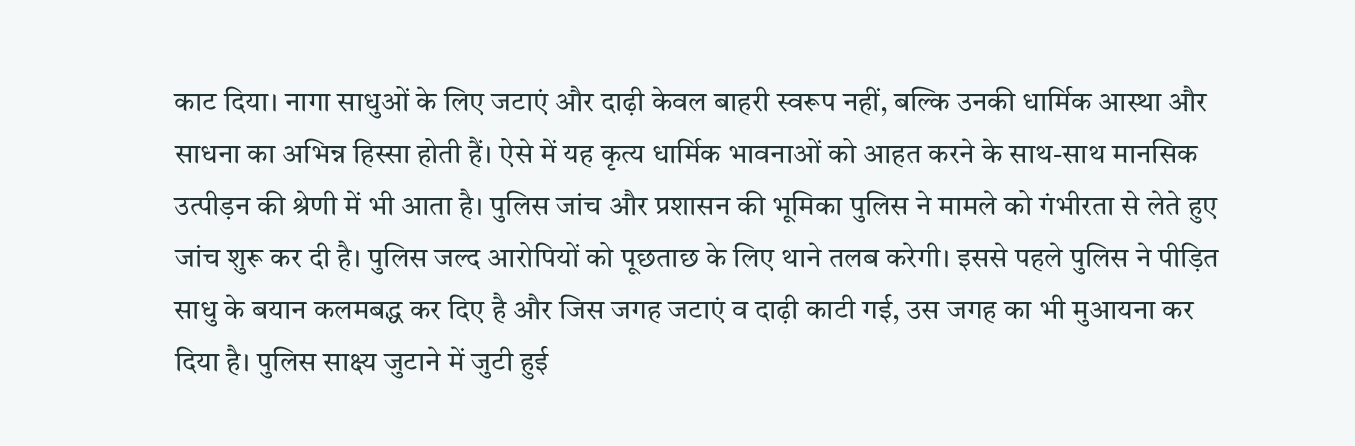काट दिया। नागा साधुओं के लिए जटाएं और दाढ़ी केवल बाहरी स्वरूप नहीं, बल्कि उनकी धार्मिक आस्था और साधना का अभिन्न हिस्सा होती हैं। ऐसे में यह कृत्य धार्मिक भावनाओं को आहत करने के साथ-साथ मानसिक उत्पीड़न की श्रेणी में भी आता है। पुलिस जांच और प्रशासन की भूमिका पुलिस ने मामले को गंभीरता से लेते हुए जांच शुरू कर दी है। पुलिस जल्द आरोपियों को पूछताछ के लिए थाने तलब करेगी। इससे पहले पुलिस ने पीड़ित साधु के बयान कलमबद्ध कर दिए है और जिस जगह जटाएं व दाढ़ी काटी गई, उस जगह का भी मुआयना कर दिया है। पुलिस साक्ष्य जुटाने में जुटी हुई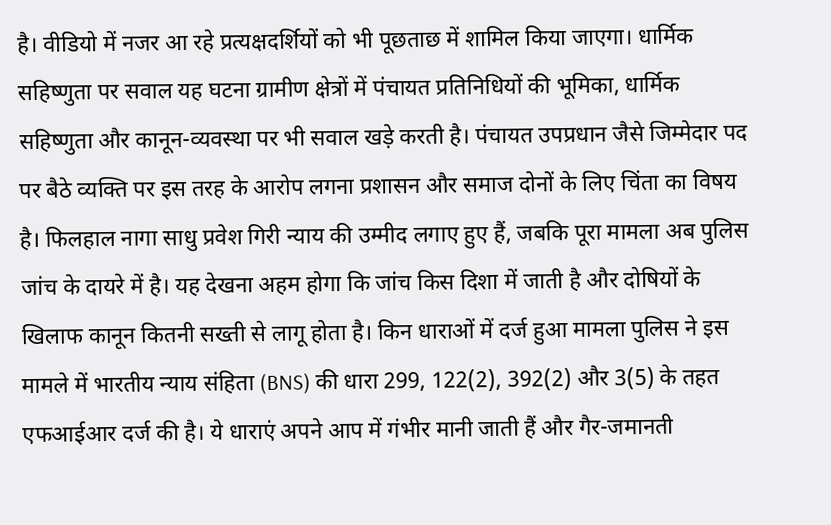है। वीडियो में नजर आ रहे प्रत्यक्षदर्शियों को भी पूछताछ में शामिल किया जाएगा। धार्मिक सहिष्णुता पर सवाल यह घटना ग्रामीण क्षेत्रों में पंचायत प्रतिनिधियों की भूमिका, धार्मिक सहिष्णुता और कानून-व्यवस्था पर भी सवाल खड़े करती है। पंचायत उपप्रधान जैसे जिम्मेदार पद पर बैठे व्यक्ति पर इस तरह के आरोप लगना प्रशासन और समाज दोनों के लिए चिंता का विषय है। फिलहाल नागा साधु प्रवेश गिरी न्याय की उम्मीद लगाए हुए हैं, जबकि पूरा मामला अब पुलिस जांच के दायरे में है। यह देखना अहम होगा कि जांच किस दिशा में जाती है और दोषियों के खिलाफ कानून कितनी सख्ती से लागू होता है। किन धाराओं में दर्ज हुआ मामला पुलिस ने इस मामले में भारतीय न्याय संहिता (BNS) की धारा 299, 122(2), 392(2) और 3(5) के तहत एफआईआर दर्ज की है। ये धाराएं अपने आप में गंभीर मानी जाती हैं और गैर-जमानती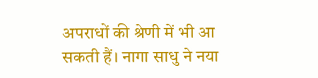अपराधों की श्रेणी में भी आ सकती हैं। नागा साधु ने नया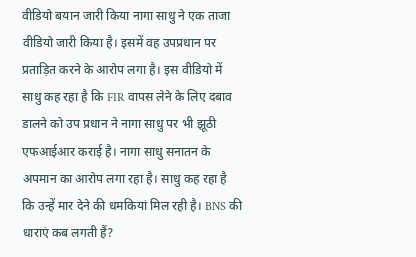वीडियो बयान जारी किया नागा साधु ने एक ताजा वीडियो जारी किया है। इसमें वह उपप्रधान पर प्रताड़ित करने के आरोप लगा है। इस वीडियो में साधु कह रहा है कि FIR वापस लेने के लिए दबाव डालने को उप प्रधान ने नागा साधु पर भी झूठी एफआईआर कराई है। नागा साधु सनातन के अपमान का आरोप लगा रहा है। साधु कह रहा है कि उन्हें मार देने की धमकियां मिल रही है। BNS की धाराएं कब लगती हैं?